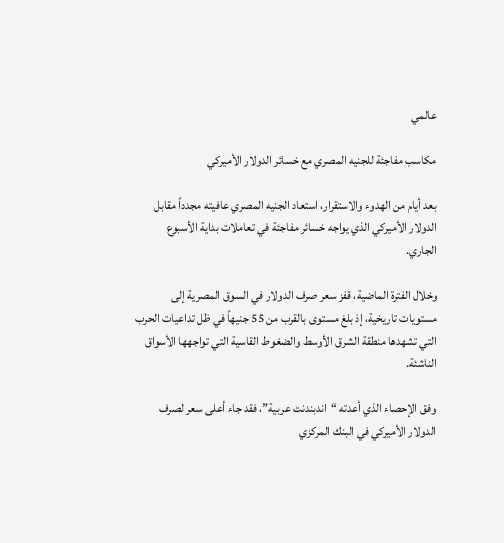عالمي

مكاسب مفاجئة للجنيه المصري مع خسائر الدولار الأميركي

بعد أيام من الهدوء والاستقرار، استعاد الجنيه المصري عافيته مجدداً مقابل الدولار الأميركي الذي يواجه خسائر مفاجئة في تعاملات بداية الأسبوع الجاري.

وخلال الفترة الماضية، قفز سعر صرف الدولار في السوق المصرية إلى مستويات تاريخية، إذ بلغ مستوى بالقرب من 55 جنيهاً في ظل تداعيات الحرب التي تشهدها منطقة الشرق الأوسط والضغوط القاسية التي تواجهها الأسواق الناشئة.

وفق الإحصاء الذي أعدته “اندبندنت عربية”، فقد جاء أعلى سعر لصرف الدولار الأميركي في البنك المركزي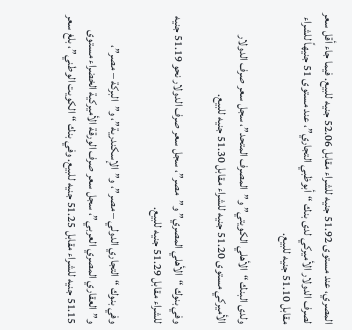المصري، عند مستوى 51.92 جنيه للشراء مقابل 52.06 جنيه للبيع. فيما جاء أقل سعر لصرف الدولار الأميركي لدى بنك “أبوظبي التجاري”، عند مستوى 51 جنيهاً للشراء مقابل 51.10 جنيه للبيع.

ولدى البنك “الأهلي الكويتي” و”المصرف المتحد”، سجل سعر صرف الدولار الأميركي مستوى 51.20 جنيه للشراء مقابل 51.30 جنيه للبيع.

وفي بنوك “الأهلي المصري” و”مصر”، سجل سعر صرف الدولار نحو 51.19 جنيه للشراء مقابل 51.29 جنيه للبيع.

وفي بنوك “التجاري الدولي – مصر”، و”الإسكندرية”، و”البركة – مصر”، و”العقاري المصري العربي”، سجل سعر صرف الورقة الأميركية الخضراء مستوى 51.15 جنيه للشراء مقابل 51.25 جنيه للبيع. وفي بنك “الكويت الوطني”، بلغ سعر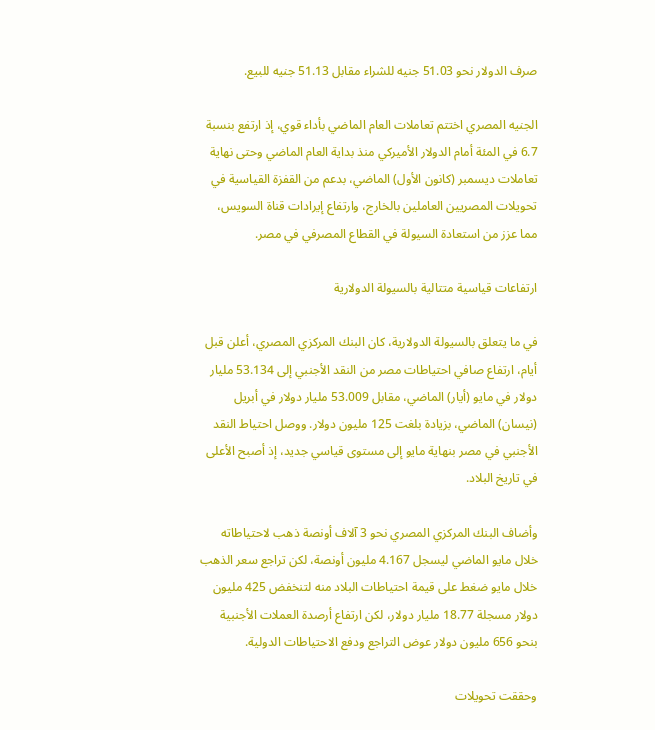صرف الدولار نحو 51.03 جنيه للشراء مقابل 51.13 جنيه للبيع.

الجنيه المصري اختتم تعاملات العام الماضي بأداء قوي، إذ ارتفع بنسبة 6.7 في المئة أمام الدولار الأميركي منذ بداية العام الماضي وحتى نهاية تعاملات ديسمبر (كانون الأول) الماضي، بدعم من القفزة القياسية في تحويلات المصريين العاملين بالخارج، وارتفاع إيرادات قناة السويس، مما عزز من استعادة السيولة في القطاع المصرفي في مصر.

ارتفاعات قياسية متتالية بالسيولة الدولارية

في ما يتعلق بالسيولة الدولارية، كان البنك المركزي المصري، أعلن قبل أيام، ارتفاع صافي احتياطات مصر من النقد الأجنبي إلى 53.134 مليار دولار في مايو (أيار) الماضي، مقابل 53.009 مليار دولار في أبريل (نيسان) الماضي، بزيادة بلغت 125 مليون دولار. ووصل احتياط النقد الأجنبي في مصر بنهاية مايو إلى مستوى قياسي جديد، إذ أصبح الأعلى في تاريخ البلاد.

وأضاف البنك المركزي المصري نحو 3 آلاف أونصة ذهب لاحتياطاته خلال مايو الماضي ليسجل 4.167 مليون أونصة، لكن تراجع سعر الذهب خلال مايو ضغط على قيمة احتياطات البلاد منه لتنخفض 425 مليون دولار مسجلة 18.77 مليار دولار، لكن ارتفاع أرصدة العملات الأجنبية بنحو 656 مليون دولار عوض التراجع ودفع الاحتياطات الدولية.

وحققت تحويلات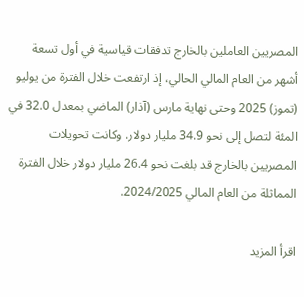المصريين العاملين بالخارج تدفقات قياسية في أول تسعة أشهر من العام المالي الحالي، إذ ارتفعت خلال الفترة من يوليو (تموز) 2025 وحتى نهاية مارس (آذار) الماضي بمعدل 32.0 في المئة لتصل إلى نحو 34.9 مليار دولار. وكانت تحويلات المصريين بالخارج قد بلغت نحو 26.4 مليار دولار خلال الفترة المماثلة من العام المالي 2024/2025.

اقرأ المزيد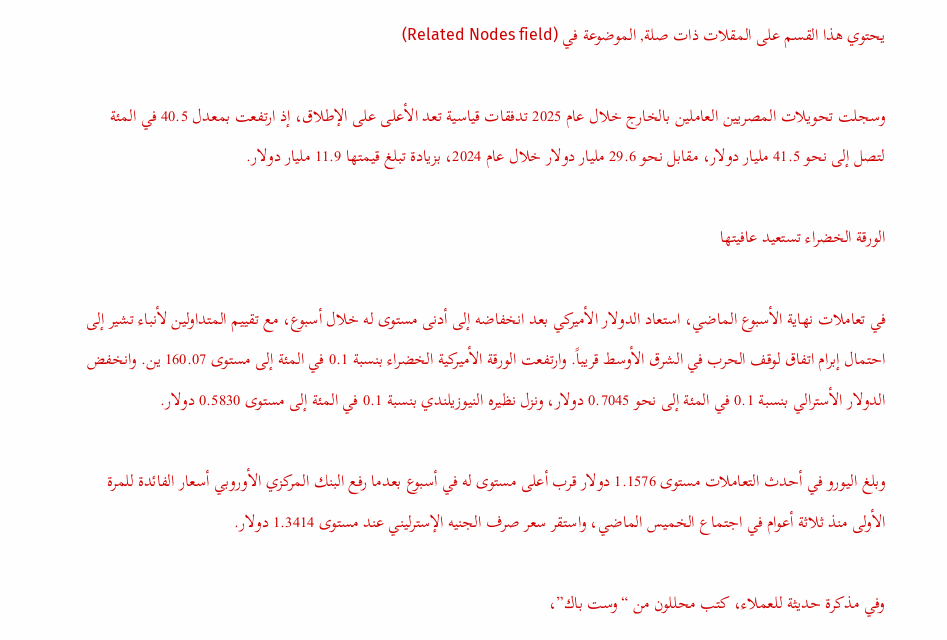يحتوي هذا القسم على المقلات ذات صلة, الموضوعة في (Related Nodes field)

وسجلت تحويلات المصريين العاملين بالخارج خلال عام 2025 تدفقات قياسية تعد الأعلى على الإطلاق، إذ ارتفعت بمعدل 40.5 في المئة لتصل إلى نحو 41.5 مليار دولار، مقابل نحو 29.6 مليار دولار خلال عام 2024، بزيادة تبلغ قيمتها 11.9 مليار دولار.

الورقة الخضراء تستعيد عافيتها

في تعاملات نهاية الأسبوع الماضي، استعاد الدولار الأميركي بعد انخفاضه إلى أدنى مستوى له خلال أسبوع، مع تقييم المتداولين لأنباء تشير إلى احتمال إبرام اتفاق لوقف الحرب في الشرق الأوسط قريباً. وارتفعت الورقة الأميركية الخضراء بنسبة 0.1 في المئة إلى مستوى 160.07 ين. وانخفض الدولار الأسترالي بنسبة 0.1 في المئة إلى نحو 0.7045 دولار، ونزل نظيره النيوزيلندي بنسبة 0.1 في المئة إلى مستوى 0.5830 دولار.

وبلغ اليورو في أحدث التعاملات مستوى 1.1576 دولار قرب أعلى مستوى له في أسبوع بعدما رفع البنك المركزي الأوروبي أسعار الفائدة للمرة الأولى منذ ثلاثة أعوام في اجتماع الخميس الماضي، واستقر سعر صرف الجنيه الإسترليني عند مستوى 1.3414 دولار.

وفي مذكرة حديثة للعملاء، كتب محللون من “وست باك”،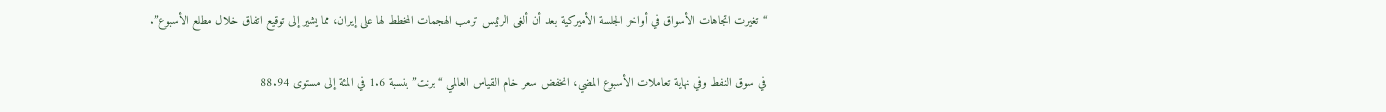“تغيرت اتجاهات الأسواق في أواخر الجلسة الأميركية بعد أن ألغى الرئيس ترمب الهجمات المخطط لها على إيران، مما يشير إلى توقيع اتفاق خلال مطلع الأسبوع”.

في سوق النفط وفي نهاية تعاملات الأسبوع المضي، انخفض سعر خام القياس العالمي “برنت” بنسبة 1.6 في المئة إلى مستوى 88.94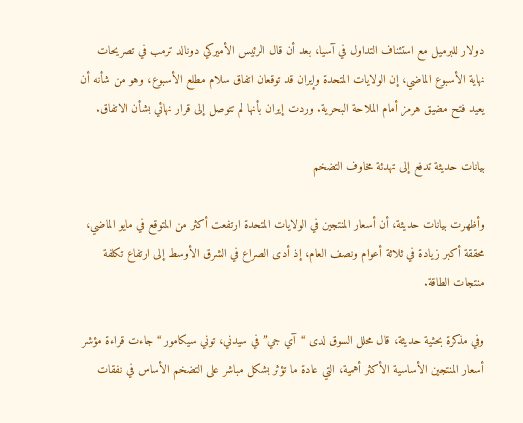دولار للبرميل مع استئناف التداول في آسيا، بعد أن قال الرئيس الأميركي دونالد ترمب في تصريحات نهاية الأسبوع الماضي، إن الولايات المتحدة وإيران قد توقعان اتفاق سلام مطلع الأسبوع، وهو من شأنه أن يعيد فتح مضيق هرمز أمام الملاحة البحرية. وردت إيران بأنها لم تتوصل إلى قرار نهائي بشأن الاتفاق.

بيانات حديثة تدفع إلى تهدئة مخاوف التضخم

وأظهرت بيانات حديثة، أن أسعار المنتجين في الولايات المتحدة ارتفعت أكثر من المتوقع في مايو الماضي، محققة أكبر زيادة في ثلاثة أعوام ونصف العام، إذ أدى الصراع في الشرق الأوسط إلى ارتفاع تكلفة منتجات الطاقة.

وفي مذكرة بحثية حديثة، قال محلل السوق لدى “آي جي” في سيدني، توني سيكامور “جاءت قراءة مؤشر أسعار المنتجين الأساسية الأكثر أهمية، التي عادة ما تؤثر بشكل مباشر على التضخم الأساس في نفقات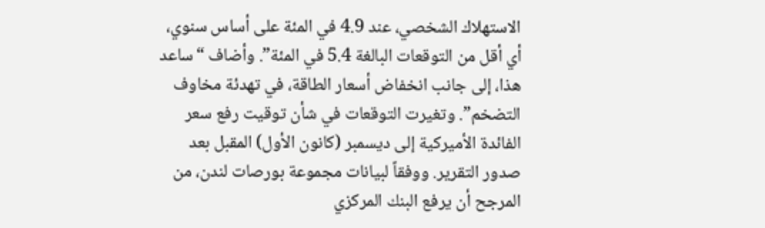الاستهلاك الشخصي، عند 4.9 في المئة على أساس سنوي، أي أقل من التوقعات البالغة 5.4 في المئة”. وأضاف “ساعد هذا، إلى جانب انخفاض أسعار الطاقة، في تهدئة مخاوف التضخم”. وتغيرت التوقعات في شأن توقيت رفع سعر الفائدة الأميركية إلى ديسمبر (كانون الأول) المقبل بعد صدور التقرير. ووفقاً لبيانات مجموعة بورصات لندن، من المرجح أن يرفع البنك المركزي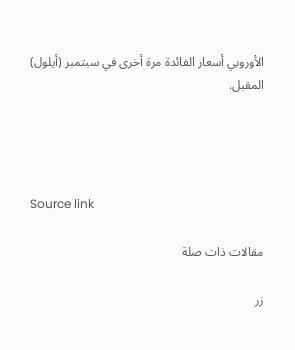الأوروبي أسعار الفائدة مرة أخرى في سبتمبر (أيلول) المقبل.




Source link

مقالات ذات صلة

زر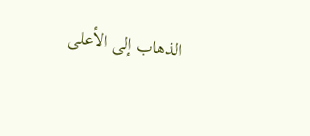الذهاب إلى الأعلى